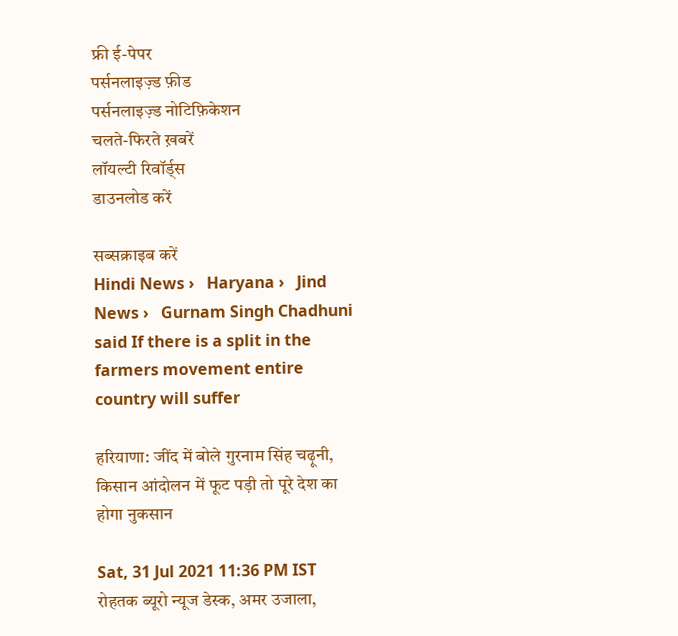फ्री ई-पेपर
पर्सनलाइज़्ड फ़ीड
पर्सनलाइज़्ड नोटिफ़िकेशन
चलते-फिरते ख़बरें
लॉयल्टी रिवॉर्ड्स
डाउनलोड करें

सब्सक्राइब करें
Hindi News ›   Haryana ›   Jind News ›   Gurnam Singh Chadhuni said If there is a split in the farmers movement entire country will suffer

हरियाणा: जींद में बोले गुरनाम सिंह चढ़ूनी, किसान आंदोलन में फूट पड़ी तो पूरे देश का होगा नुकसान

Sat, 31 Jul 2021 11:36 PM IST
रोहतक ब्यूरो न्यूज डेस्क, अमर उजाला,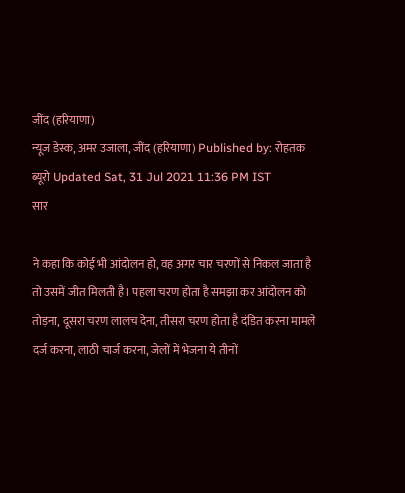जींद (हरियाणा)
न्यूज डेस्क, अमर उजाला, जींद (हरियाणा) Published by: रोहतक ब्यूरो Updated Sat, 31 Jul 2021 11:36 PM IST
सार

ने कहा कि कोई भी आंदोलन हो, वह अगर चार चरणों से निकल जाता है तो उसमें जीत मिलती है। पहला चरण होता है समझा कर आंदोलन को तोड़ना, दूसरा चरण लालच देना, तीसरा चरण होता है दंडित करना मामले दर्ज करना, लाठी चार्ज करना, जेलों में भेजना ये तीनों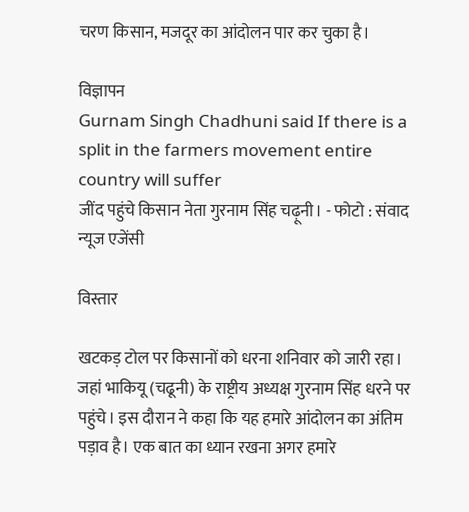चरण किसान, मजदूर का आंदोलन पार कर चुका है।

विज्ञापन
Gurnam Singh Chadhuni said If there is a split in the farmers movement entire country will suffer
जींद पहुंचे किसान नेता गुरनाम सिंह चढ़ूनी। - फोटो : संवाद न्यूज एजेंसी

विस्तार

खटकड़ टोल पर किसानों को धरना शनिवार को जारी रहा। जहां भाकियू (चढूनी) के राष्ट्रीय अध्यक्ष गुरनाम सिंह धरने पर पहुंचे। इस दौरान ने कहा कि यह हमारे आंदोलन का अंतिम पड़ाव है। एक बात का ध्यान रखना अगर हमारे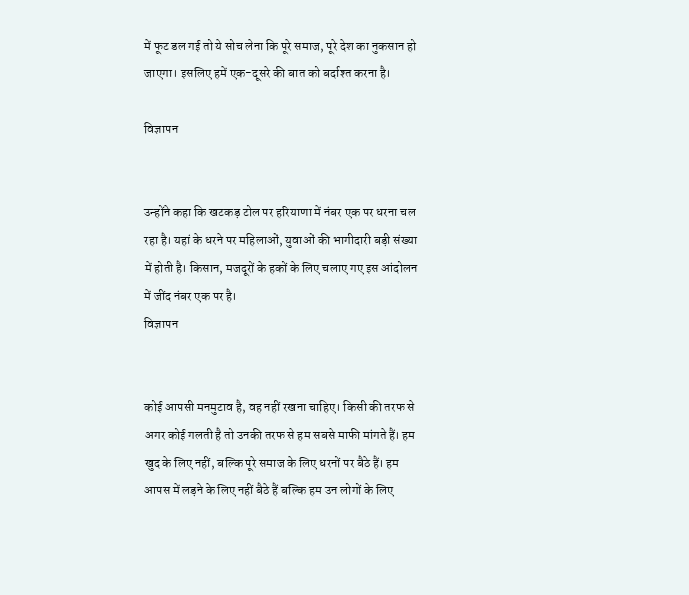में फूट डल गई तो ये सोच लेना कि पूरे समाज, पूरे देश का नुकसान हो जाएगा। इसलिए हमें एक-दूसरे की बात को बर्दाश्त करना है।

विज्ञापन


उन्होंने कहा कि खटकड़ टोल पर हरियाणा में नंबर एक पर धरना चल रहा है। यहां के धरने पर महिलाओं, युवाओं की भागीदारी बड़ी संख्या में होती है। किसान, मजदूरों के हकों के लिए चलाए गए इस आंदोलन में जींद नंबर एक पर है।
विज्ञापन


कोई आपसी मनमुटाव है, वह नहीं रखना चाहिए। किसी की तरफ से अगर कोई गलती है तो उनकी तरफ से हम सबसे माफी मांगते हैं। हम खुद के लिए नहीं, बल्कि पूरे समाज के लिए धरनों पर बैठे हैं। हम आपस में लड़ने के लिए नहीं बैठे हैं बल्कि हम उन लोगों के लिए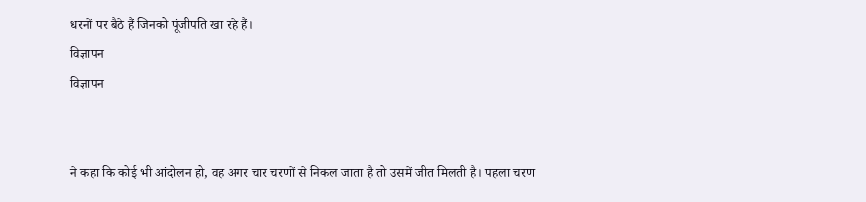धरनों पर बैठे हैं जिनको पूंजीपति खा रहे हैं।
विज्ञापन
विज्ञापन


ने कहा कि कोई भी आंदोलन हो, वह अगर चार चरणों से निकल जाता है तो उसमें जीत मिलती है। पहला चरण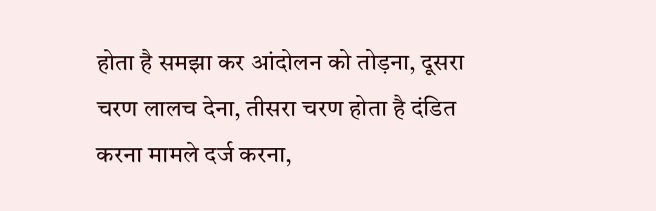होता है समझा कर आंदोलन को तोड़ना, दूसरा चरण लालच देना, तीसरा चरण होता है दंडित करना मामले दर्ज करना,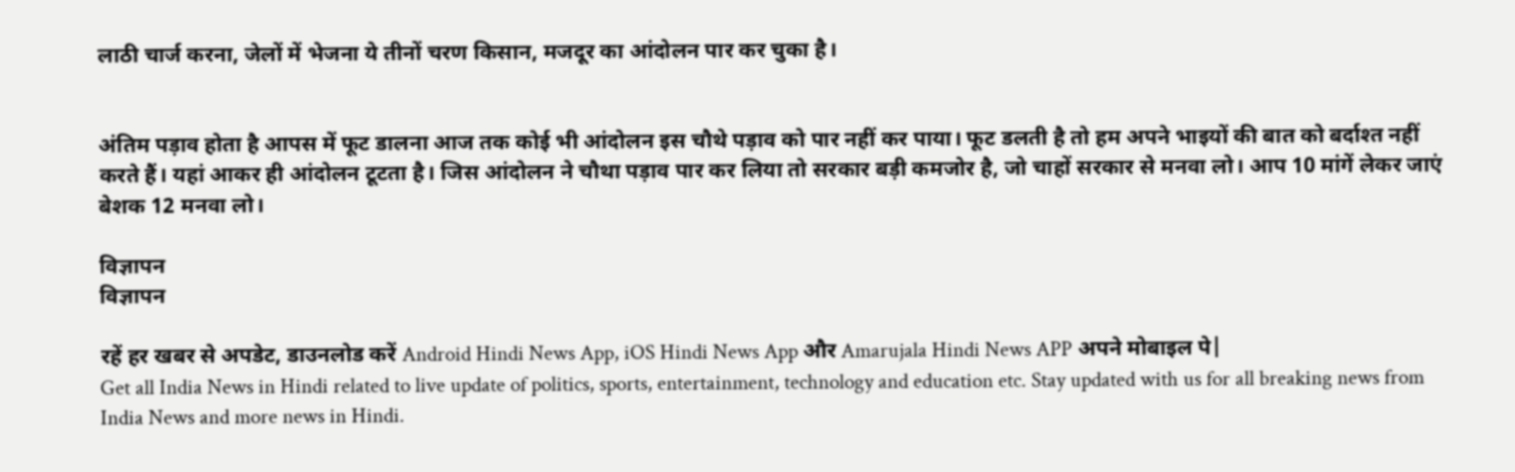लाठी चार्ज करना, जेलों में भेजना ये तीनों चरण किसान, मजदूर का आंदोलन पार कर चुका है।


अंतिम पड़ाव होता है आपस में फूट डालना आज तक कोई भी आंदोलन इस चौथे पड़ाव को पार नहीं कर पाया। फूट डलती है तो हम अपने भाइयों की बात को बर्दाश्त नहीं करते हैं। यहां आकर ही आंदोलन टूटता है। जिस आंदोलन ने चौथा पड़ाव पार कर लिया तो सरकार बड़ी कमजोर है, जो चाहों सरकार से मनवा लो। आप 10 मांगें लेकर जाएं बेशक 12 मनवा लो।

विज्ञापन
विज्ञापन

रहें हर खबर से अपडेट, डाउनलोड करें Android Hindi News App, iOS Hindi News App और Amarujala Hindi News APP अपने मोबाइल पे|
Get all India News in Hindi related to live update of politics, sports, entertainment, technology and education etc. Stay updated with us for all breaking news from India News and more news in Hindi.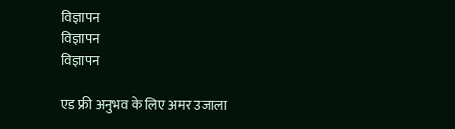विज्ञापन
विज्ञापन
विज्ञापन

एड फ्री अनुभव के लिए अमर उजाला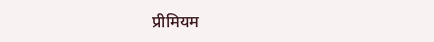प्रीमियम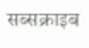सब्सक्राइब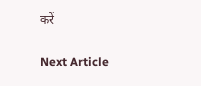करें

Next Article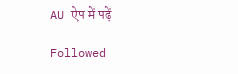AU ऐप में पढ़ें

Followed